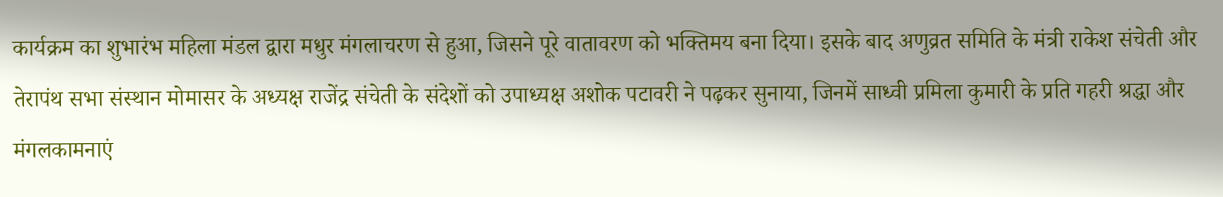कार्यक्रम का शुभारंभ महिला मंडल द्वारा मधुर मंगलाचरण से हुआ, जिसने पूरे वातावरण को भक्तिमय बना दिया। इसके बाद अणुव्रत समिति के मंत्री राकेश संचेती और तेरापंथ सभा संस्थान मोमासर के अध्यक्ष राजेंद्र संचेती के संदेशों को उपाध्यक्ष अशोक पटावरी ने पढ़कर सुनाया, जिनमें साध्वी प्रमिला कुमारी के प्रति गहरी श्रद्धा और मंगलकामनाएं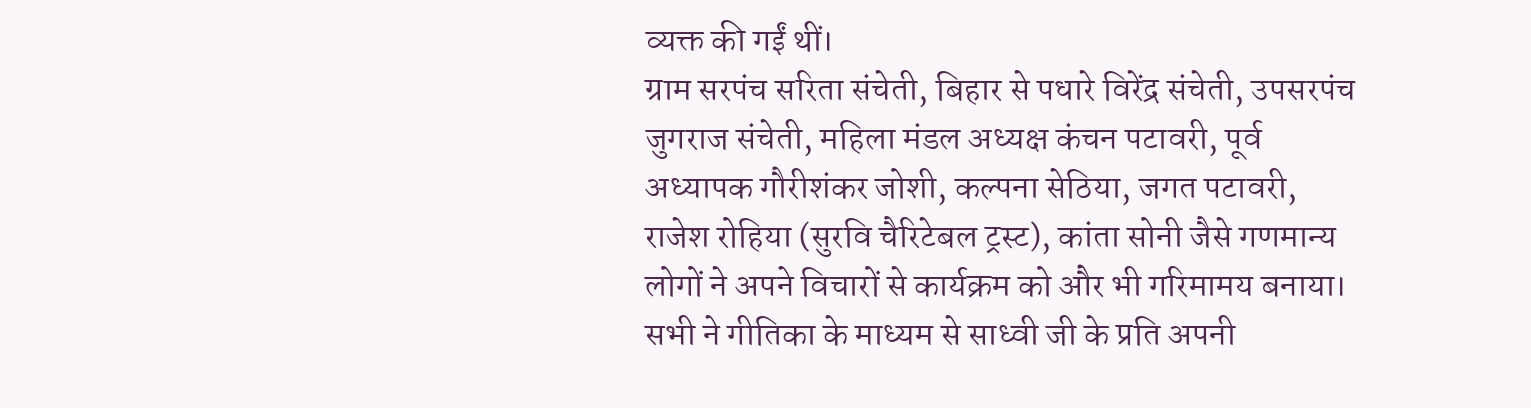व्यक्त की गईं थीं।
ग्राम सरपंच सरिता संचेती, बिहार से पधारे विरेंद्र संचेती, उपसरपंच जुगराज संचेती, महिला मंडल अध्यक्ष कंचन पटावरी, पूर्व अध्यापक गौरीशंकर जोशी, कल्पना सेठिया, जगत पटावरी, राजेश रोहिया (सुरवि चैरिटेबल ट्रस्ट), कांता सोनी जैसे गणमान्य लोगों ने अपने विचारों से कार्यक्रम को और भी गरिमामय बनाया। सभी ने गीतिका के माध्यम से साध्वी जी के प्रति अपनी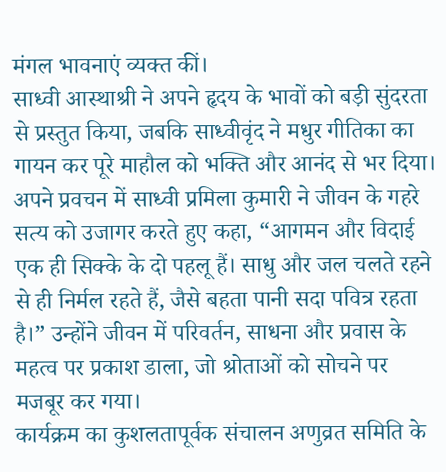मंगल भावनाएं व्यक्त कीं।
साध्वी आस्थाश्री ने अपने हृदय के भावों को बड़ी सुंदरता से प्रस्तुत किया, जबकि साध्वीवृंद ने मधुर गीतिका का गायन कर पूरे माहौल को भक्ति और आनंद से भर दिया।
अपने प्रवचन में साध्वी प्रमिला कुमारी ने जीवन के गहरे सत्य को उजागर करते हुए कहा, “आगमन और विदाई एक ही सिक्के के दो पहलू हैं। साधु और जल चलते रहने से ही निर्मल रहते हैं, जैसे बहता पानी सदा पवित्र रहता है।” उन्होंने जीवन में परिवर्तन, साधना और प्रवास के महत्व पर प्रकाश डाला, जो श्रोताओं को सोचने पर मजबूर कर गया।
कार्यक्रम का कुशलतापूर्वक संचालन अणुव्रत समिति के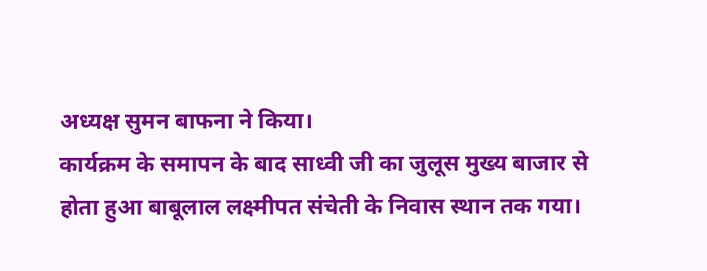अध्यक्ष सुमन बाफना ने किया।
कार्यक्रम के समापन के बाद साध्वी जी का जुलूस मुख्य बाजार से होता हुआ बाबूलाल लक्ष्मीपत संचेती के निवास स्थान तक गया।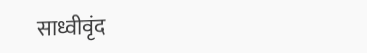साध्वीवृंद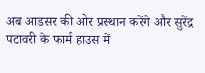अब आडसर की ओर प्रस्थान करेंगे और सुरेंद्र पटावरी के फार्म हाउस में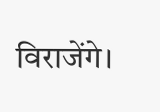विराजेंगे।